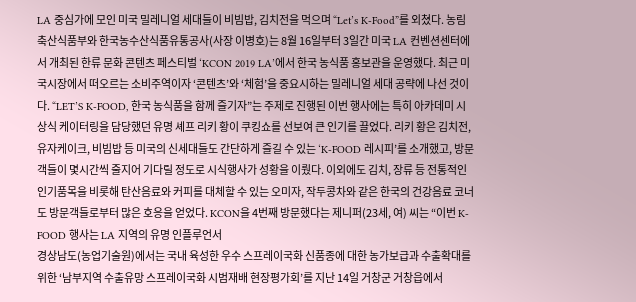LA 중심가에 모인 미국 밀레니얼 세대들이 비빔밥, 김치전을 먹으며 “Let’s K-Food”를 외쳤다. 농림축산식품부와 한국농수산식품유통공사(사장 이병호)는 8월 16일부터 3일간 미국 LA 컨벤션센터에서 개최된 한류 문화 콘텐츠 페스티벌 ‘KCON 2019 LA’에서 한국 농식품 홍보관을 운영했다. 최근 미국시장에서 떠오르는 소비주역이자 ‘콘텐츠’와 ‘체험’을 중요시하는 밀레니얼 세대 공략에 나선 것이다. “LET’S K-FOOD, 한국 농식품을 함께 즐기자”는 주제로 진행된 이번 행사에는 특히 아카데미 시상식 케이터링을 담당했던 유명 셰프 리키 황이 쿠킹쇼를 선보여 큰 인기를 끌었다. 리키 황은 김치전, 유자케이크, 비빔밥 등 미국의 신세대들도 간단하게 즐길 수 있는 ‘K-FOOD 레시피’를 소개했고, 방문객들이 몇시간씩 줄지어 기다릴 정도로 시식행사가 성황을 이뤘다. 이외에도 김치, 장류 등 전통적인 인기품목을 비롯해 탄산음료와 커피를 대체할 수 있는 오미자, 작두콩차와 같은 한국의 건강음료 코너도 방문객들로부터 많은 호응을 얻었다. KCON을 4번째 방문했다는 제니퍼(23세, 여) 씨는 “이번 K-FOOD 행사는 LA 지역의 유명 인플루언서
경상남도(농업기술원)에서는 국내 육성한 우수 스프레이국화 신품종에 대한 농가보급과 수출확대를 위한 ‘남부지역 수출유망 스프레이국화 시범재배 현장평가회’를 지난 14일 거창군 거창읍에서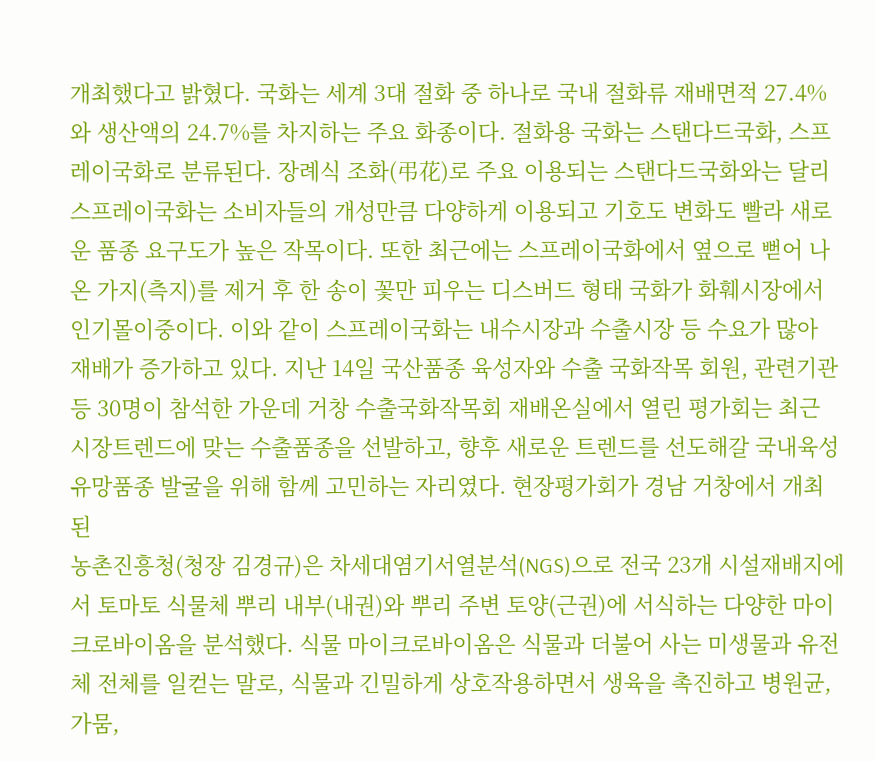개최했다고 밝혔다. 국화는 세계 3대 절화 중 하나로 국내 절화류 재배면적 27.4%와 생산액의 24.7%를 차지하는 주요 화종이다. 절화용 국화는 스탠다드국화, 스프레이국화로 분류된다. 장례식 조화(弔花)로 주요 이용되는 스탠다드국화와는 달리 스프레이국화는 소비자들의 개성만큼 다양하게 이용되고 기호도 변화도 빨라 새로운 품종 요구도가 높은 작목이다. 또한 최근에는 스프레이국화에서 옆으로 뻗어 나온 가지(측지)를 제거 후 한 송이 꽃만 피우는 디스버드 형태 국화가 화훼시장에서 인기몰이중이다. 이와 같이 스프레이국화는 내수시장과 수출시장 등 수요가 많아 재배가 증가하고 있다. 지난 14일 국산품종 육성자와 수출 국화작목 회원, 관련기관 등 30명이 참석한 가운데 거창 수출국화작목회 재배온실에서 열린 평가회는 최근 시장트렌드에 맞는 수출품종을 선발하고, 향후 새로운 트렌드를 선도해갈 국내육성 유망품종 발굴을 위해 함께 고민하는 자리였다. 현장평가회가 경남 거창에서 개최된
농촌진흥청(청장 김경규)은 차세대염기서열분석(NGS)으로 전국 23개 시설재배지에서 토마토 식물체 뿌리 내부(내권)와 뿌리 주변 토양(근권)에 서식하는 다양한 마이크로바이옴을 분석했다. 식물 마이크로바이옴은 식물과 더불어 사는 미생물과 유전체 전체를 일컫는 말로, 식물과 긴밀하게 상호작용하면서 생육을 촉진하고 병원균, 가뭄,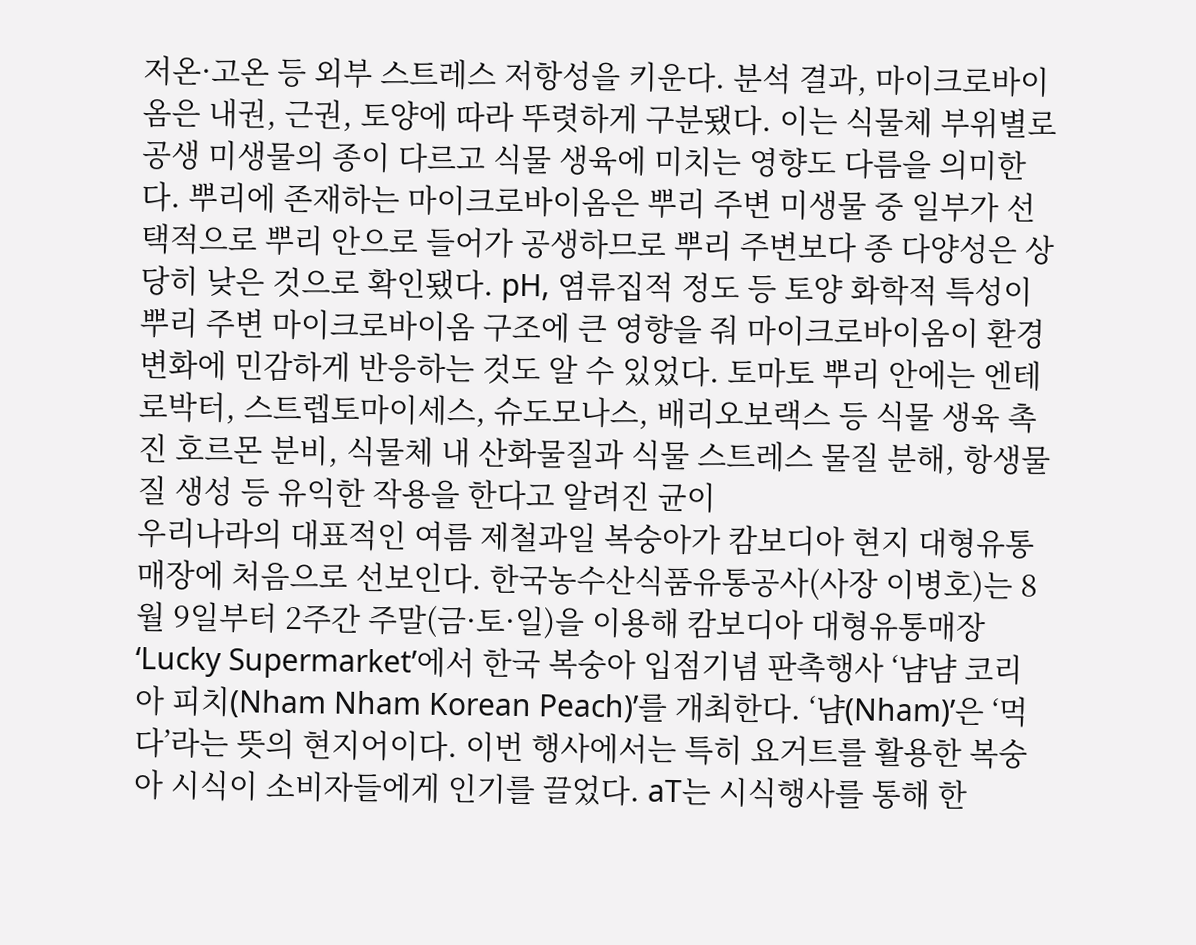저온·고온 등 외부 스트레스 저항성을 키운다. 분석 결과, 마이크로바이옴은 내권, 근권, 토양에 따라 뚜렷하게 구분됐다. 이는 식물체 부위별로 공생 미생물의 종이 다르고 식물 생육에 미치는 영향도 다름을 의미한다. 뿌리에 존재하는 마이크로바이옴은 뿌리 주변 미생물 중 일부가 선택적으로 뿌리 안으로 들어가 공생하므로 뿌리 주변보다 종 다양성은 상당히 낮은 것으로 확인됐다. pH, 염류집적 정도 등 토양 화학적 특성이 뿌리 주변 마이크로바이옴 구조에 큰 영향을 줘 마이크로바이옴이 환경 변화에 민감하게 반응하는 것도 알 수 있었다. 토마토 뿌리 안에는 엔테로박터, 스트렙토마이세스, 슈도모나스, 배리오보랙스 등 식물 생육 촉진 호르몬 분비, 식물체 내 산화물질과 식물 스트레스 물질 분해, 항생물질 생성 등 유익한 작용을 한다고 알려진 균이
우리나라의 대표적인 여름 제철과일 복숭아가 캄보디아 현지 대형유통매장에 처음으로 선보인다. 한국농수산식품유통공사(사장 이병호)는 8월 9일부터 2주간 주말(금·토·일)을 이용해 캄보디아 대형유통매장 ‘Lucky Supermarket’에서 한국 복숭아 입점기념 판촉행사 ‘냠냠 코리아 피치(Nham Nham Korean Peach)’를 개최한다. ‘냠(Nham)’은 ‘먹다’라는 뜻의 현지어이다. 이번 행사에서는 특히 요거트를 활용한 복숭아 시식이 소비자들에게 인기를 끌었다. aT는 시식행사를 통해 한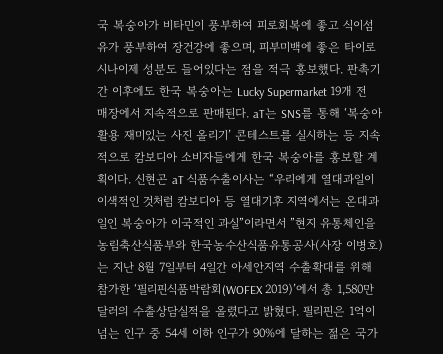국 복숭아가 비타민이 풍부하여 피로회복에 좋고 식이섬유가 풍부하여 장건강에 좋으며, 피부미백에 좋은 타이로시나이제 성분도 들어있다는 점을 적극 홍보했다. 판촉기간 이후에도 한국 복숭아는 Lucky Supermarket 19개 전 매장에서 지속적으로 판매된다. aT는 SNS를 통해 ‘복숭아 활용 재미있는 사진 올리기’ 콘테스트를 실시하는 등 지속적으로 캄보디아 소비자들에게 한국 복숭아를 홍보할 계획이다. 신현곤 aT 식품수출이사는 “우리에게 열대과일이 이색적인 것처럼 캄보디아 등 열대기후 지역에서는 온대과일인 복숭아가 이국적인 과실”이라면서 ”현지 유통체인을
농림축산식품부와 한국농수산식품유통공사(사장 이병호)는 지난 8월 7일부터 4일간 아세안지역 수출확대를 위해 참가한 ‘필리핀식품박람회(WOFEX 2019)’에서 총 1,580만 달러의 수출상담실적을 올렸다고 밝혔다. 필리핀은 1억이 넘는 인구 중 54세 이하 인구가 90%에 달하는 젊은 국가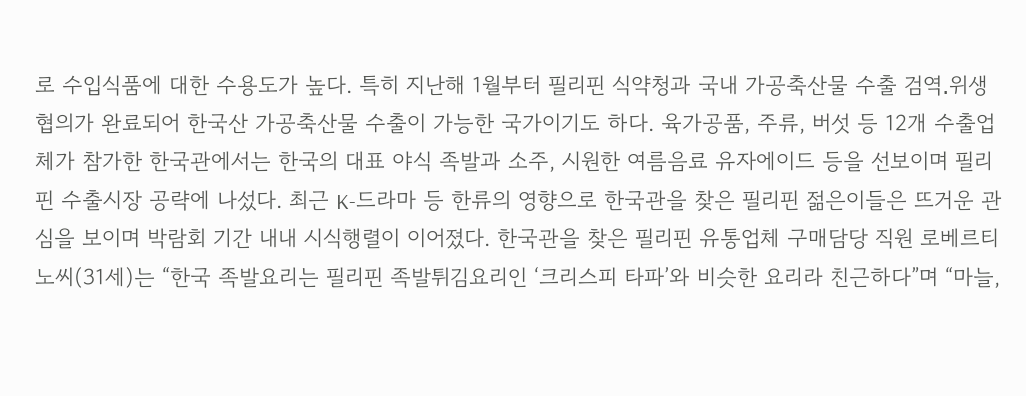로 수입식품에 대한 수용도가 높다. 특히 지난해 1월부터 필리핀 식약청과 국내 가공축산물 수출 검역․위생 협의가 완료되어 한국산 가공축산물 수출이 가능한 국가이기도 하다. 육가공품, 주류, 버섯 등 12개 수출업체가 참가한 한국관에서는 한국의 대표 야식 족발과 소주, 시원한 여름음료 유자에이드 등을 선보이며 필리핀 수출시장 공략에 나섰다. 최근 K-드라마 등 한류의 영향으로 한국관을 찾은 필리핀 젊은이들은 뜨거운 관심을 보이며 박람회 기간 내내 시식행렬이 이어졌다. 한국관을 찾은 필리핀 유통업체 구매담당 직원 로베르티노씨(31세)는 “한국 족발요리는 필리핀 족발튀김요리인 ‘크리스피 타파’와 비슷한 요리라 친근하다”며 “마늘,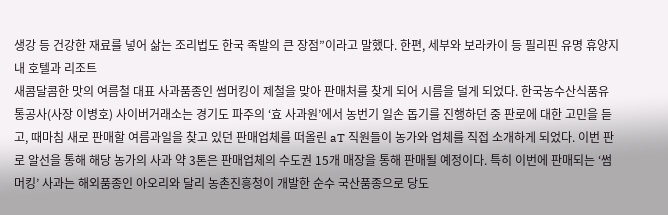생강 등 건강한 재료를 넣어 삶는 조리법도 한국 족발의 큰 장점”이라고 말했다. 한편, 세부와 보라카이 등 필리핀 유명 휴양지내 호텔과 리조트
새콤달콤한 맛의 여름철 대표 사과품종인 썸머킹이 제철을 맞아 판매처를 찾게 되어 시름을 덜게 되었다. 한국농수산식품유통공사(사장 이병호) 사이버거래소는 경기도 파주의 ‘효 사과원’에서 농번기 일손 돕기를 진행하던 중 판로에 대한 고민을 듣고, 때마침 새로 판매할 여름과일을 찾고 있던 판매업체를 떠올린 aT 직원들이 농가와 업체를 직접 소개하게 되었다. 이번 판로 알선을 통해 해당 농가의 사과 약 3톤은 판매업체의 수도권 15개 매장을 통해 판매될 예정이다. 특히 이번에 판매되는 ‘썸머킹’ 사과는 해외품종인 아오리와 달리 농촌진흥청이 개발한 순수 국산품종으로 당도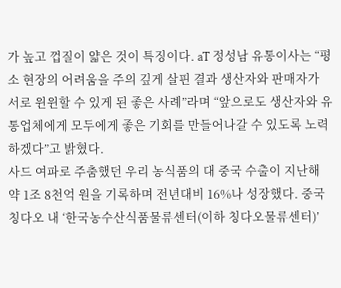가 높고 껍질이 얇은 것이 특징이다. aT 정성남 유통이사는 “평소 현장의 어려움을 주의 깊게 살핀 결과 생산자와 판매자가 서로 윈윈할 수 있게 된 좋은 사례”라며 “앞으로도 생산자와 유통업체에게 모두에게 좋은 기회를 만들어나갈 수 있도록 노력하겠다”고 밝혔다.
사드 여파로 주춤했던 우리 농식품의 대 중국 수출이 지난해 약 1조 8천억 원을 기록하며 전년대비 16%나 성장했다. 중국 칭다오 내 ‘한국농수산식품물류센터(이하 칭다오물류센터)’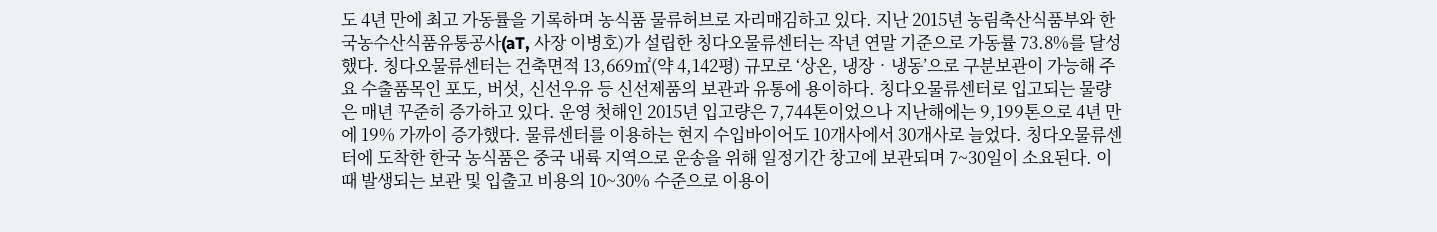도 4년 만에 최고 가동률을 기록하며 농식품 물류허브로 자리매김하고 있다. 지난 2015년 농림축산식품부와 한국농수산식품유통공사(aT, 사장 이병호)가 설립한 칭다오물류센터는 작년 연말 기준으로 가동률 73.8%를 달성했다. 칭다오물류센터는 건축면적 13,669㎡(약 4,142평) 규모로 ‘상온, 냉장‧냉동’으로 구분보관이 가능해 주요 수출품목인 포도, 버섯, 신선우유 등 신선제품의 보관과 유통에 용이하다. 칭다오물류센터로 입고되는 물량은 매년 꾸준히 증가하고 있다. 운영 첫해인 2015년 입고량은 7,744톤이었으나 지난해에는 9,199톤으로 4년 만에 19% 가까이 증가했다. 물류센터를 이용하는 현지 수입바이어도 10개사에서 30개사로 늘었다. 칭다오물류센터에 도착한 한국 농식품은 중국 내륙 지역으로 운송을 위해 일정기간 창고에 보관되며 7~30일이 소요된다. 이때 발생되는 보관 및 입출고 비용의 10~30% 수준으로 이용이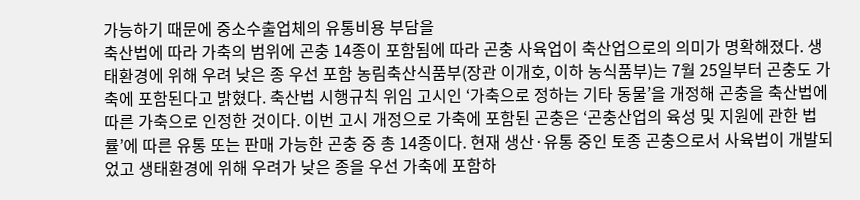가능하기 때문에 중소수출업체의 유통비용 부담을
축산법에 따라 가축의 범위에 곤충 14종이 포함됨에 따라 곤충 사육업이 축산업으로의 의미가 명확해졌다. 생태환경에 위해 우려 낮은 종 우선 포함 농림축산식품부(장관 이개호, 이하 농식품부)는 7월 25일부터 곤충도 가축에 포함된다고 밝혔다. 축산법 시행규칙 위임 고시인 ‘가축으로 정하는 기타 동물’을 개정해 곤충을 축산법에 따른 가축으로 인정한 것이다. 이번 고시 개정으로 가축에 포함된 곤충은 ‘곤충산업의 육성 및 지원에 관한 법률’에 따른 유통 또는 판매 가능한 곤충 중 총 14종이다. 현재 생산·유통 중인 토종 곤충으로서 사육법이 개발되었고 생태환경에 위해 우려가 낮은 종을 우선 가축에 포함하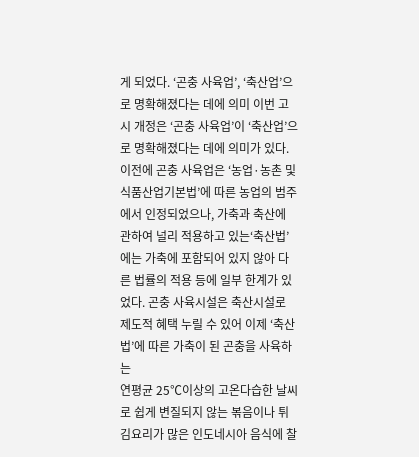게 되었다. ‘곤충 사육업’, ‘축산업’으로 명확해졌다는 데에 의미 이번 고시 개정은 ‘곤충 사육업’이 ‘축산업’으로 명확해졌다는 데에 의미가 있다. 이전에 곤충 사육업은 ‘농업·농촌 및 식품산업기본법’에 따른 농업의 범주에서 인정되었으나, 가축과 축산에 관하여 널리 적용하고 있는‘축산법’에는 가축에 포함되어 있지 않아 다른 법률의 적용 등에 일부 한계가 있었다. 곤충 사육시설은 축산시설로 제도적 혜택 누릴 수 있어 이제 ‘축산법’에 따른 가축이 된 곤충을 사육하는
연평균 25℃이상의 고온다습한 날씨로 쉽게 변질되지 않는 볶음이나 튀김요리가 많은 인도네시아 음식에 찰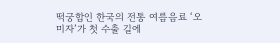떡궁합인 한국의 전통 여름음료 ‘오미자’가 첫 수출 길에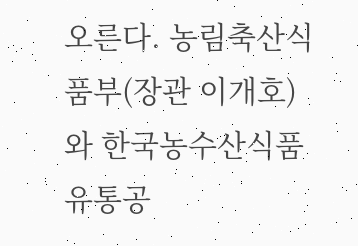오른다. 농림축산식품부(장관 이개호)와 한국농수산식품유통공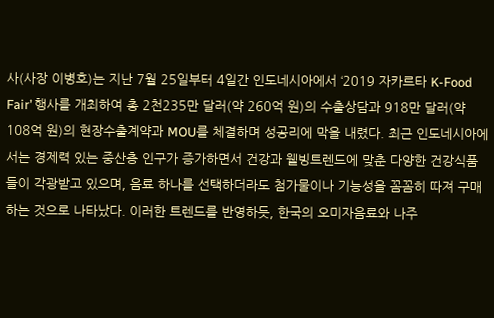사(사장 이병호)는 지난 7월 25일부터 4일간 인도네시아에서 ‘2019 자카르타 K-Food Fair’ 행사를 개최하여 총 2천235만 달러(약 260억 원)의 수출상담과 918만 달러(약 108억 원)의 현장수출계약과 MOU를 체결하며 성공리에 막을 내렸다. 최근 인도네시아에서는 경제력 있는 중산층 인구가 증가하면서 건강과 웰빙트렌드에 맞춘 다양한 건강식품들이 각광받고 있으며, 음료 하나를 선택하더라도 첨가물이나 기능성을 꼼꼼히 따져 구매하는 것으로 나타났다. 이러한 트렌드를 반영하듯, 한국의 오미자음료와 나주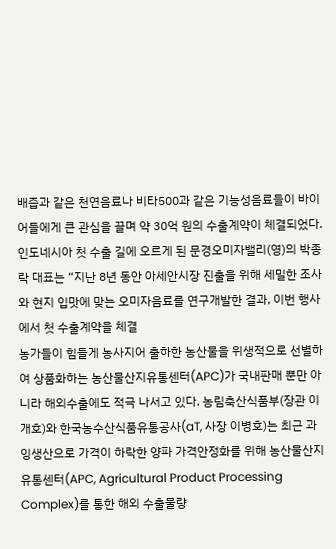배즙과 같은 천연음료나 비타500과 같은 기능성음료들이 바이어들에게 큰 관심을 끌며 약 30억 원의 수출계약이 체결되었다. 인도네시아 첫 수출 길에 오르게 된 문경오미자밸리(영)의 박종락 대표는 “지난 8년 동안 아세안시장 진출을 위해 세밀한 조사와 현지 입맛에 맞는 오미자음료를 연구개발한 결과, 이번 행사에서 첫 수출계약을 체결
농가들이 힘들게 농사지어 출하한 농산물을 위생적으로 선별하여 상품화하는 농산물산지유통센터(APC)가 국내판매 뿐만 아니라 해외수출에도 적극 나서고 있다. 농림축산식품부(장관 이개호)와 한국농수산식품유통공사(aT, 사장 이병호)는 최근 과잉생산으로 가격이 하락한 양파 가격안정화를 위해 농산물산지유통센터(APC, Agricultural Product Processing Complex)를 통한 해외 수출물량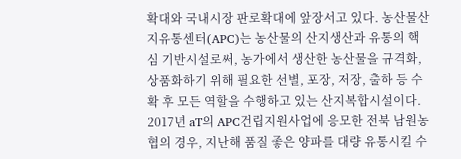확대와 국내시장 판로확대에 앞장서고 있다. 농산물산지유통센터(APC)는 농산물의 산지생산과 유통의 핵심 기반시설로써, 농가에서 생산한 농산물을 규격화, 상품화하기 위해 필요한 선별, 포장, 저장, 출하 등 수확 후 모든 역할을 수행하고 있는 산지복합시설이다. 2017년 aT의 APC건립지원사업에 응모한 전북 남원농협의 경우, 지난해 품질 좋은 양파를 대량 유통시킬 수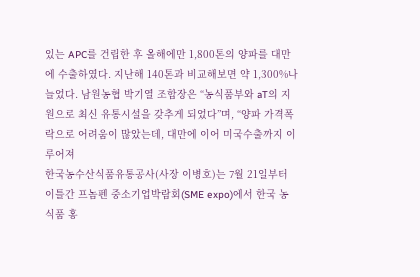있는 APC를 건립한 후 올해에만 1,800톤의 양파를 대만에 수출하였다. 지난해 140톤과 비교해보면 약 1,300%나 늘었다. 남원농협 박기열 조합장은 “농식품부와 aT의 지원으로 최신 유통시설을 갖추게 되었다”며, “양파 가격폭락으로 어려움이 많았는데, 대만에 이어 미국수출까지 이루어져
한국농수산식품유통공사(사장 이병호)는 7월 21일부터 이틀간 프놈펜 중소기업박람회(SME expo)에서 한국 농식품 홍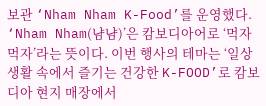보관 ‘Nham Nham K-Food’를 운영했다. ‘Nham Nham(냠냠)’은 캄보디아어로 ‘먹자먹자’라는 뜻이다. 이번 행사의 테마는 ‘일상생활 속에서 즐기는 건강한 K-FOOD’로 캄보디아 현지 매장에서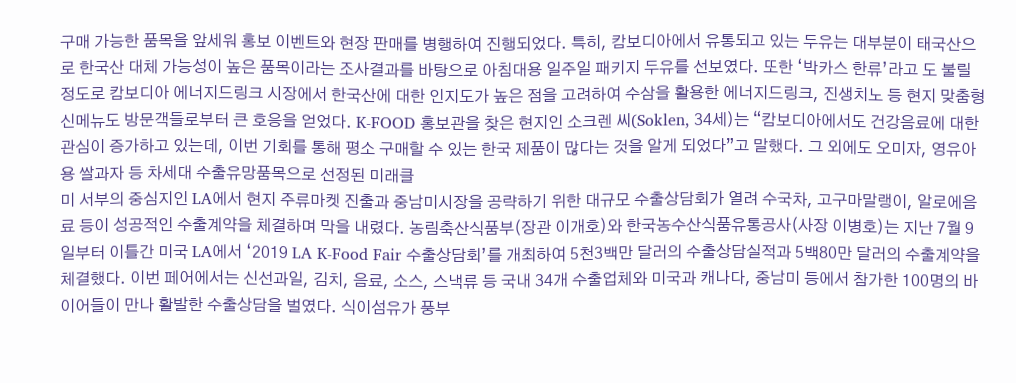구매 가능한 품목을 앞세워 홍보 이벤트와 현장 판매를 병행하여 진행되었다. 특히, 캄보디아에서 유통되고 있는 두유는 대부분이 태국산으로 한국산 대체 가능성이 높은 품목이라는 조사결과를 바탕으로 아침대용 일주일 패키지 두유를 선보였다. 또한 ‘박카스 한류’라고 도 불릴 정도로 캄보디아 에너지드링크 시장에서 한국산에 대한 인지도가 높은 점을 고려하여 수삼을 활용한 에너지드링크, 진생치노 등 현지 맞춤형 신메뉴도 방문객들로부터 큰 호응을 얻었다. K-FOOD 홍보관을 찾은 현지인 소크렌 씨(Soklen, 34세)는 “캄보디아에서도 건강음료에 대한 관심이 증가하고 있는데, 이번 기회를 통해 평소 구매할 수 있는 한국 제품이 많다는 것을 알게 되었다”고 말했다. 그 외에도 오미자, 영유아용 쌀과자 등 차세대 수출유망품목으로 선정된 미래클
미 서부의 중심지인 LA에서 현지 주류마켓 진출과 중남미시장을 공략하기 위한 대규모 수출상담회가 열려 수국차, 고구마말랭이, 알로에음료 등이 성공적인 수출계약을 체결하며 막을 내렸다. 농림축산식품부(장관 이개호)와 한국농수산식품유통공사(사장 이병호)는 지난 7월 9일부터 이틀간 미국 LA에서 ‘2019 LA K-Food Fair 수출상담회’를 개최하여 5천3백만 달러의 수출상담실적과 5백80만 달러의 수출계약을 체결했다. 이번 페어에서는 신선과일, 김치, 음료, 소스, 스낵류 등 국내 34개 수출업체와 미국과 캐나다, 중남미 등에서 참가한 100명의 바이어들이 만나 활발한 수출상담을 벌였다. 식이섬유가 풍부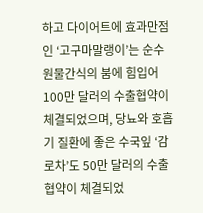하고 다이어트에 효과만점인 ‘고구마말랭이’는 순수 원물간식의 붐에 힘입어 100만 달러의 수출협약이 체결되었으며, 당뇨와 호흡기 질환에 좋은 수국잎 ‘감로차’도 50만 달러의 수출협약이 체결되었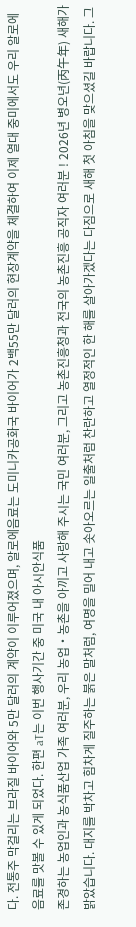다. 전통주 막걸리는 브라질 바이어와 5만 달러의 계약이 이루어졌으며, 알로에음료는 도미니카공화국 바이어가 2백55만 달러의 현장계약을 체결하여 이제 열대 중미에서도 우리 알로에음료를 맛볼 수 있게 되었다. 한편 aT는 이번 행사기간 중 미국 내 아시안식품
존경하는 농업인과 농식품산업 가족 여러분, 우리 농업‧농촌을 아끼고 사랑해 주시는 국민 여러분, 그리고 농촌진흥청과 전국의 농촌진흥 공직자 여러분 ! 2026년 병오년(丙午年) 새해가 밝았습니다. 대지를 박차고 힘차게 질주하는 붉은 말처럼, 여명을 밀어 내고 솟아오르는 일출처럼 찬란하고 열정적인 한 해를 살아가겠다는 다짐으로 새해 첫 아침을 맞으셨길 바랍니다. 그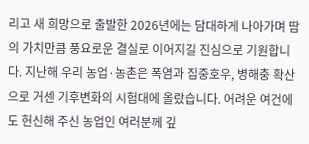리고 새 희망으로 출발한 2026년에는 담대하게 나아가며 땀의 가치만큼 풍요로운 결실로 이어지길 진심으로 기원합니다. 지난해 우리 농업·농촌은 폭염과 집중호우, 병해충 확산으로 거센 기후변화의 시험대에 올랐습니다. 어려운 여건에도 헌신해 주신 농업인 여러분께 깊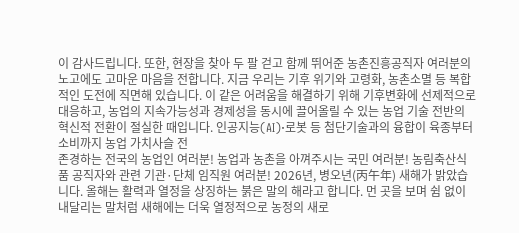이 감사드립니다. 또한, 현장을 찾아 두 팔 걷고 함께 뛰어준 농촌진흥공직자 여러분의 노고에도 고마운 마음을 전합니다. 지금 우리는 기후 위기와 고령화, 농촌소멸 등 복합적인 도전에 직면해 있습니다. 이 같은 어려움을 해결하기 위해 기후변화에 선제적으로 대응하고, 농업의 지속가능성과 경제성을 동시에 끌어올릴 수 있는 농업 기술 전반의 혁신적 전환이 절실한 때입니다. 인공지능(AI)·로봇 등 첨단기술과의 융합이 육종부터 소비까지 농업 가치사슬 전
존경하는 전국의 농업인 여러분! 농업과 농촌을 아껴주시는 국민 여러분! 농림축산식품 공직자와 관련 기관·단체 임직원 여러분! 2026년, 병오년(丙午年) 새해가 밝았습니다. 올해는 활력과 열정을 상징하는 붉은 말의 해라고 합니다. 먼 곳을 보며 쉼 없이 내달리는 말처럼 새해에는 더욱 열정적으로 농정의 새로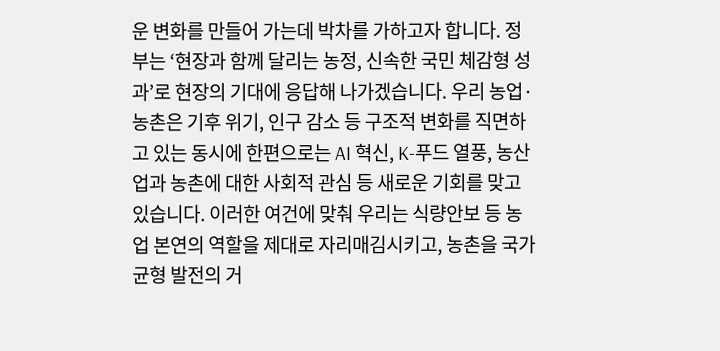운 변화를 만들어 가는데 박차를 가하고자 합니다. 정부는 ‘현장과 함께 달리는 농정, 신속한 국민 체감형 성과’로 현장의 기대에 응답해 나가겠습니다. 우리 농업·농촌은 기후 위기, 인구 감소 등 구조적 변화를 직면하고 있는 동시에 한편으로는 AI 혁신, K-푸드 열풍, 농산업과 농촌에 대한 사회적 관심 등 새로운 기회를 맞고 있습니다. 이러한 여건에 맞춰 우리는 식량안보 등 농업 본연의 역할을 제대로 자리매김시키고, 농촌을 국가균형 발전의 거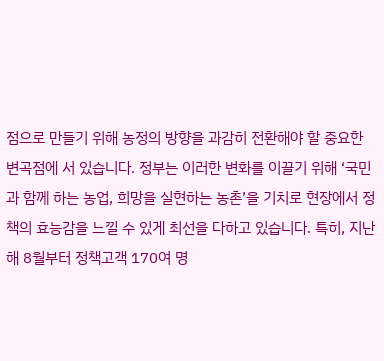점으로 만들기 위해 농정의 방향을 과감히 전환해야 할 중요한 변곡점에 서 있습니다. 정부는 이러한 변화를 이끌기 위해 ‘국민과 함께 하는 농업, 희망을 실현하는 농촌’을 기치로 현장에서 정책의 효능감을 느낄 수 있게 최선을 다하고 있습니다. 특히, 지난해 8월부터 정책고객 170여 명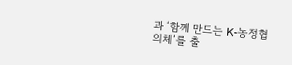과 ‘함께 만드는 K-농정협의체’를 출